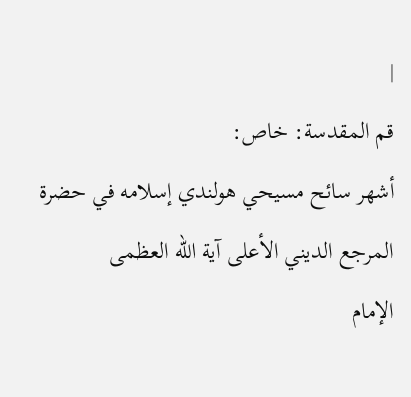|
قم المقدسة: خاص:
أشهر سائح مسيحي هولندي إسلامه في حضرة المرجع الديني الأعلى آية الله العظمى
الإمام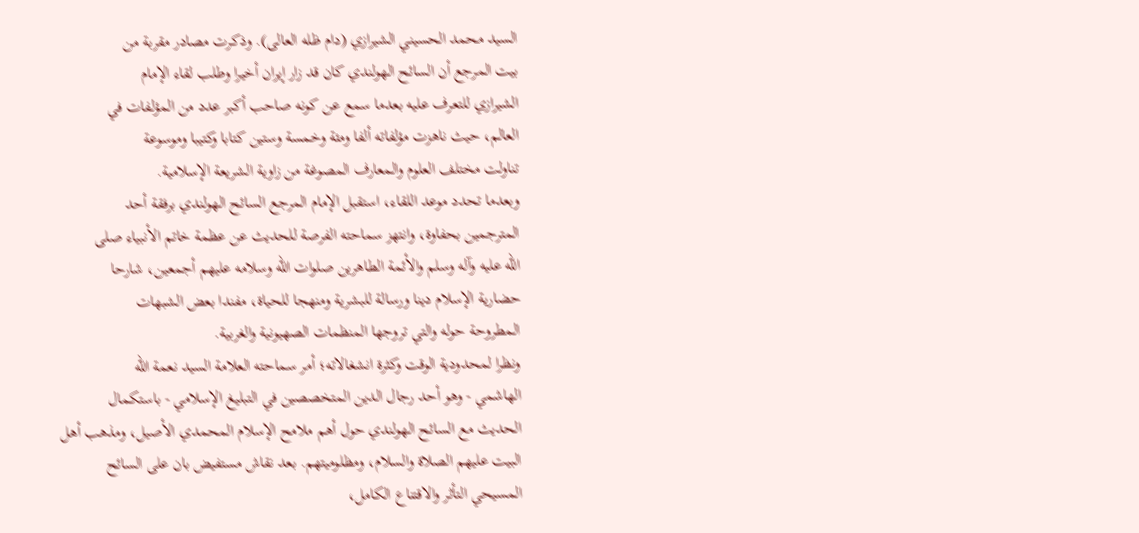السيد محمد الحسيني الشيرازي (دام ظله العالى). وذكرت مصادر مقربة من
بيت المرجع أن السائح الهولندي كان قد زار إيران أخيرا وطلب لقاء الإمام
الشيرازي للتعرف عليه بعدما سمع عن كونه صاحب أكبر عدد من المؤلفات في
العالم، حيث ناهزت مؤلفاته ألفا ومئة وخمسة وستين كتابا وكتيبا وموسوعة
تناولت مختلف العلوم والمعارف المصوغة من زاوية الشريعة الإسلامية.
وبعدما تحدد موعد اللقاء، استقبل الإمام المرجع السائح الهولندي برفقة أحد
المترجمين بحفاوة، وانتهز سماحته الفرصة للحديث عن عظمة خاتم الأنبياء صلى
الله عليه وآله وسلم والأئمة الطاهرين صلوات الله وسلامه عليهم أجمعين، شارحا
حضارية الإسلام دينا ورسالة للبشرية ومنهجا للحياة، مفندا بعض الشبهات
المطروحة حوله والتي تروجها المنظمات الصهيونية والغربية.
ونظرا لمحدودية الوقت وكثرة انشغالاته؛ أمر سماحته العلامة السيد نعمة الله
الهاشمي - وهو أحد رجال الدين المتخصصين في التبليغ الإسلامي - باستكمال
الحديث مع السائح الهولندي حول أهم ملامح الإسلام المحمدي الأصيل، ومذهب أهل
البيت عليهم الصلاة والسلام، ومظلوميتهم. بعد نقاش مستفيض بان على السائح
المسيحي التأثر والاقتناع الكامل،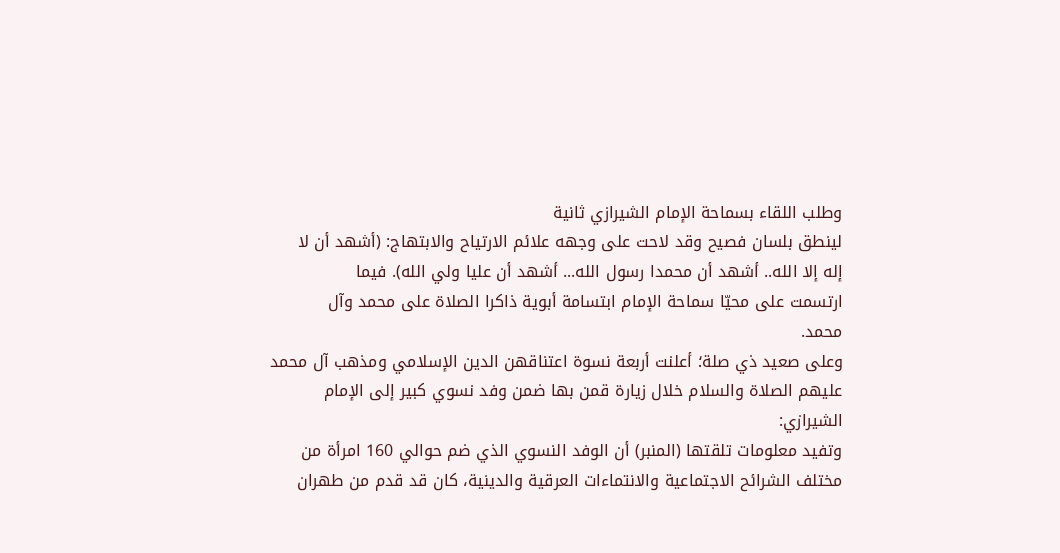وطلب اللقاء بسماحة الإمام الشيرازي ثانية
لينطق بلسان فصيح وقد لاحت على وجهه علائم الارتياح والابتهاج: (أشهد أن لا
إله إلا الله.. أشهد أن محمدا رسول الله... أشهد أن عليا ولي الله). فيما
ارتسمت على محيّا سماحة الإمام ابتسامة أبوية ذاكرا الصلاة على محمد وآل
محمد.
وعلى صعيد ذي صلة؛ أعلنت أربعة نسوة اعتناقهن الدين الإسلامي ومذهب آل محمد
عليهم الصلاة والسلام خلال زيارة قمن بها ضمن وفد نسوي كبير إلى الإمام
الشيرازي:
وتفيد معلومات تلقتها (المنبر) أن الوفد النسوي الذي ضم حوالي 160 امرأة من
مختلف الشرائح الاجتماعية والانتماءات العرقية والدينية، كان قد قدم من طهران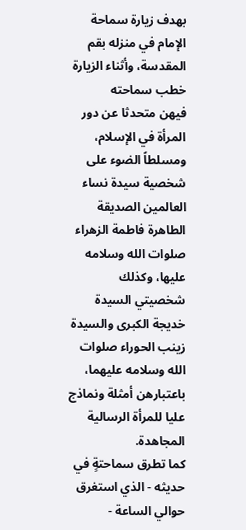بهدف زيارة سماحة الإمام في منزله بقم المقدسة، وأثناء الزيارة خطب سماحته
فيهن متحدثا عن دور المرأة في الإسلام، ومسلطاً الضوء على شخصية سيدة نساء
العالمين الصديقة الطاهرة فاطمة الزهراء صلوات الله وسلامه عليها، وكذلك
شخصيتي السيدة خديجة الكبرى والسيدة زينب الحوراء صلوات الله وسلامه عليهما،
باعتبارهن أمثلة ونماذج عليا للمرأة الرسالية المجاهدة.
كما تطرق سماحتةٍ في حديثه - الذي استغرق حوالي الساعة -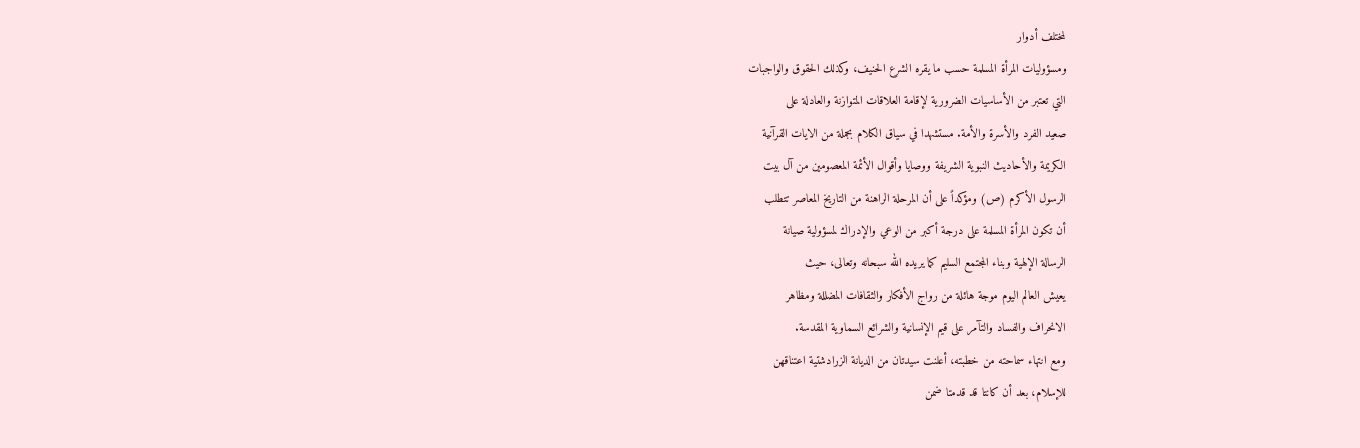لمختلف أدوار
ومسؤوليات المرأة المسلمة حسب ما يقره الشرع الحنيف، وكذلك الحقوق والواجبات
التي تعتبر من الأساسيات الضرورية لإقامة العلاقات المتوازنة والعادلة على
صعيد الفرد والأسرة والأمة. مستشهدا في سياق الكلام بجملة من الايات القرآنية
الكريمة والأحاديث النبوية الشريفة ووصايا وأقوال الأئمة المعصومين من آل بيت
الرسول الأكرم (ص) ومؤكداً على أن المرحلة الراهنة من التاريخ المعاصر تتطلب
أن تكون المرأة المسلمة على درجة أكبر من الوعي والإدراك لمسؤولية صيانة
الرسالة الإلهية وبناء المجتمع السليم كما يريده الله سبحانه وتعالى، حيث
يعيش العالم اليوم موجة هائلة من رواج الأفكار والثقافات المضللة ومظاهر
الانحراف والفساد والتآمر على قيم الإنسانية والشرائع السماوية المقدسة.
ومع انتهاء سماحته من خطبته، أعلنت سيدتان من الديانة الزرادشتية اعتناقهن
للإسلام، بعد أن كانتا قد قدمتا ضمن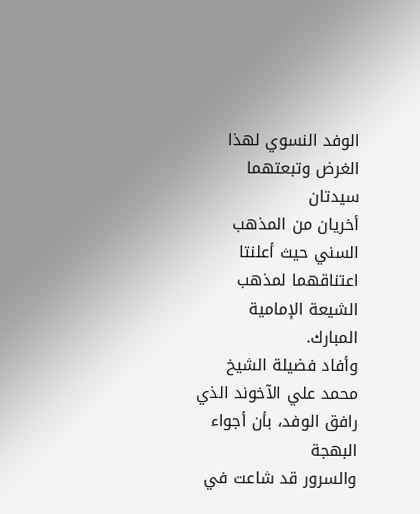الوفد النسوي لهذا الغرض وتبعتهما سيدتان
أخريان من المذهب السني حيث أعلنتا اعتناقهما لمذهب الشيعة الإمامية المبارك.
وأفاد فضيلة الشيخ محمد علي الآخوند الذي رافق الوفد، بأن أجواء البهجة
والسرور قد شاعت في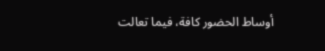أوساط الحضور كافة، فيما تعالت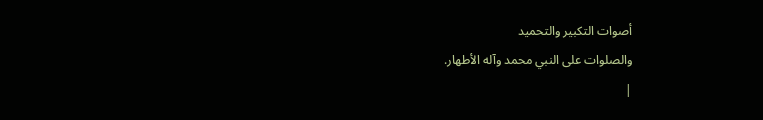أصوات التكبير والتحميد
والصلوات على النبي محمد وآله الأطهار.
|